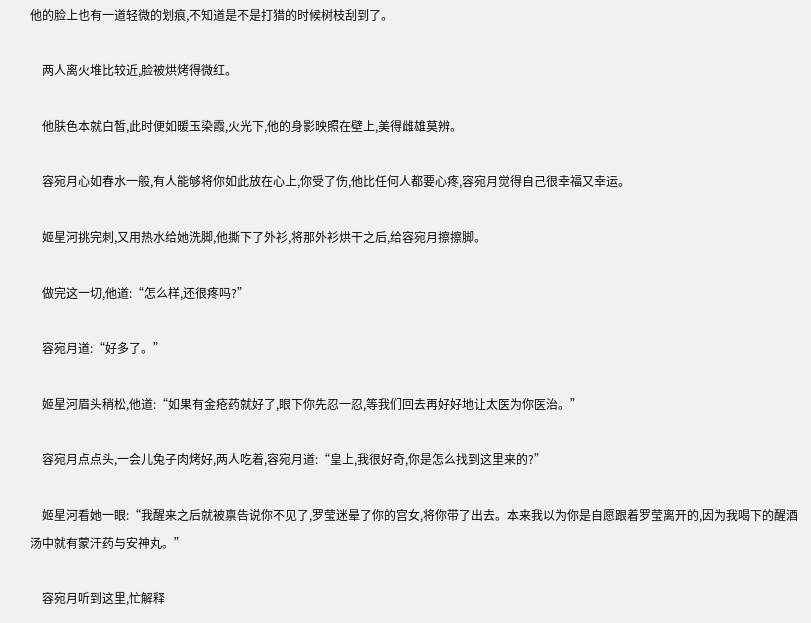他的脸上也有一道轻微的划痕,不知道是不是打猎的时候树枝刮到了。

    两人离火堆比较近,脸被烘烤得微红。

    他肤色本就白皙,此时便如暖玉染霞,火光下,他的身影映照在壁上,美得雌雄莫辨。

    容宛月心如春水一般,有人能够将你如此放在心上,你受了伤,他比任何人都要心疼,容宛月觉得自己很幸福又幸运。

    姬星河挑完刺,又用热水给她洗脚,他撕下了外衫,将那外衫烘干之后,给容宛月擦擦脚。

    做完这一切,他道:“怎么样,还很疼吗?”

    容宛月道:“好多了。”

    姬星河眉头稍松,他道:“如果有金疮药就好了,眼下你先忍一忍,等我们回去再好好地让太医为你医治。”

    容宛月点点头,一会儿兔子肉烤好,两人吃着,容宛月道:“皇上,我很好奇,你是怎么找到这里来的?”

    姬星河看她一眼:“我醒来之后就被禀告说你不见了,罗莹迷晕了你的宫女,将你带了出去。本来我以为你是自愿跟着罗莹离开的,因为我喝下的醒酒汤中就有蒙汗药与安神丸。”

    容宛月听到这里,忙解释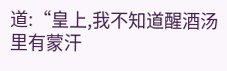道:“皇上,我不知道醒酒汤里有蒙汗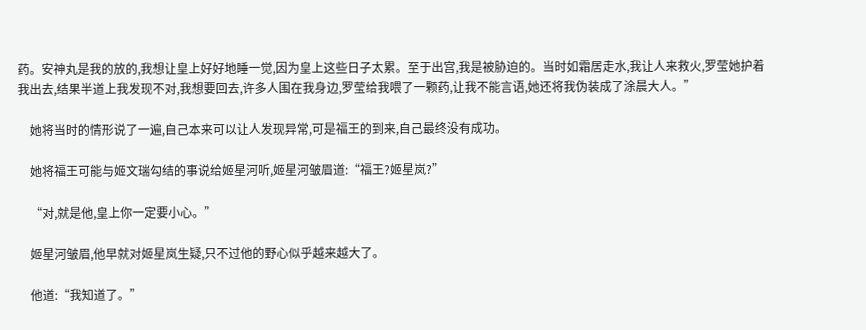药。安神丸是我的放的,我想让皇上好好地睡一觉,因为皇上这些日子太累。至于出宫,我是被胁迫的。当时如霜居走水,我让人来救火,罗莹她护着我出去,结果半道上我发现不对,我想要回去,许多人围在我身边,罗莹给我喂了一颗药,让我不能言语,她还将我伪装成了涂晨大人。”

    她将当时的情形说了一遍,自己本来可以让人发现异常,可是福王的到来,自己最终没有成功。

    她将福王可能与姬文瑞勾结的事说给姬星河听,姬星河皱眉道:“福王?姬星岚?”

    “对,就是他,皇上你一定要小心。”

    姬星河皱眉,他早就对姬星岚生疑,只不过他的野心似乎越来越大了。

    他道:“我知道了。”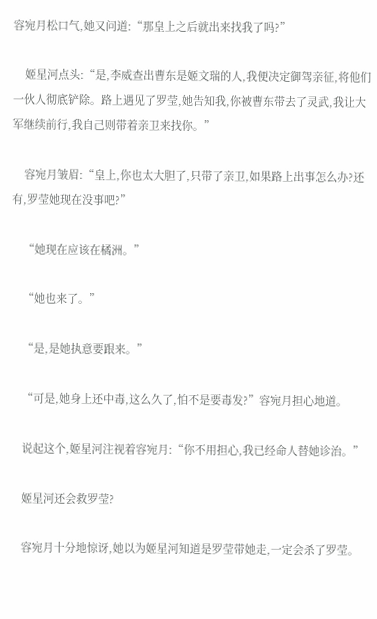容宛月松口气,她又问道:“那皇上之后就出来找我了吗?”

    姬星河点头:“是,李威查出曹东是姬文瑞的人,我便决定御驾亲征,将他们一伙人彻底铲除。路上遇见了罗莹,她告知我,你被曹东带去了灵武,我让大军继续前行,我自己则带着亲卫来找你。”

    容宛月皱眉:“皇上,你也太大胆了,只带了亲卫,如果路上出事怎么办?还有,罗莹她现在没事吧?”

    “她现在应该在橘洲。”

    “她也来了。”

    “是,是她执意要跟来。”

    “可是,她身上还中毒,这么久了,怕不是要毒发?”容宛月担心地道。

    说起这个,姬星河注视着容宛月:“你不用担心,我已经命人替她诊治。”

    姬星河还会救罗莹?

    容宛月十分地惊讶,她以为姬星河知道是罗莹带她走,一定会杀了罗莹。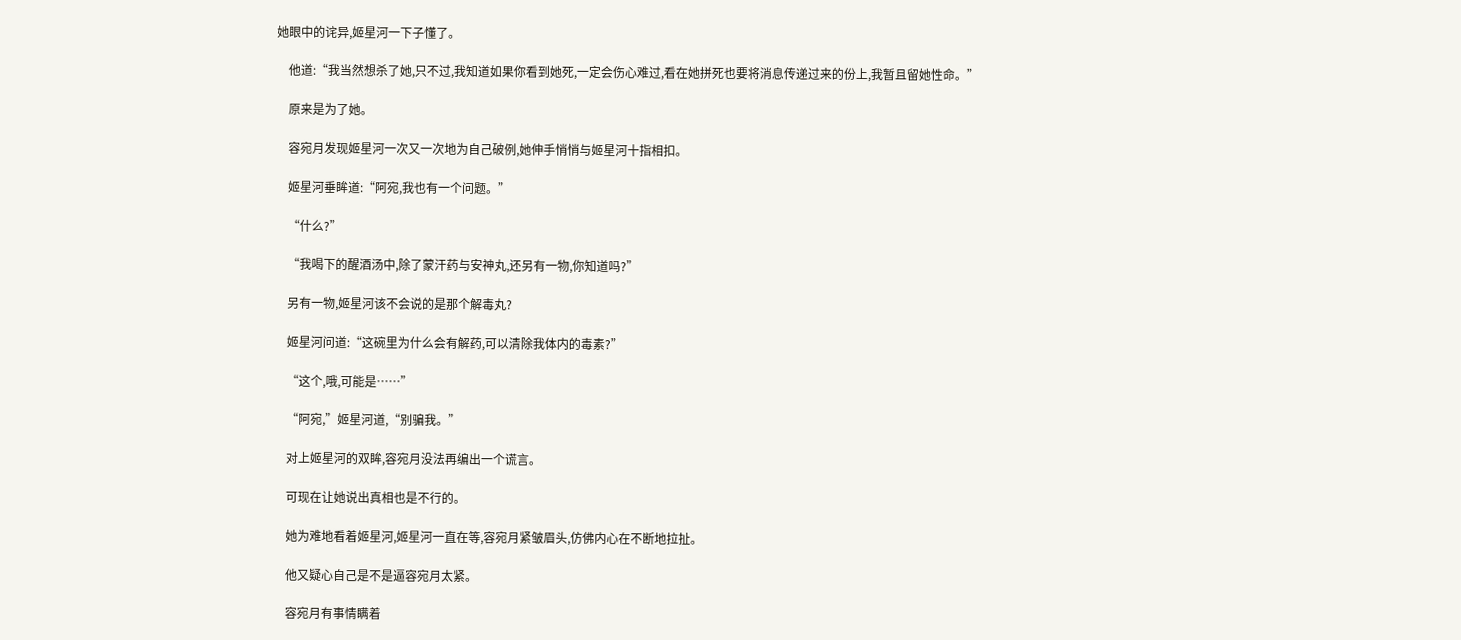她眼中的诧异,姬星河一下子懂了。

    他道:“我当然想杀了她,只不过,我知道如果你看到她死,一定会伤心难过,看在她拼死也要将消息传递过来的份上,我暂且留她性命。”

    原来是为了她。

    容宛月发现姬星河一次又一次地为自己破例,她伸手悄悄与姬星河十指相扣。

    姬星河垂眸道:“阿宛,我也有一个问题。”

    “什么?”

    “我喝下的醒酒汤中,除了蒙汗药与安神丸,还另有一物,你知道吗?”

    另有一物,姬星河该不会说的是那个解毒丸?

    姬星河问道:“这碗里为什么会有解药,可以清除我体内的毒素?”

    “这个,哦,可能是……”

    “阿宛,”姬星河道,“别骗我。”

    对上姬星河的双眸,容宛月没法再编出一个谎言。

    可现在让她说出真相也是不行的。

    她为难地看着姬星河,姬星河一直在等,容宛月紧皱眉头,仿佛内心在不断地拉扯。

    他又疑心自己是不是逼容宛月太紧。

    容宛月有事情瞒着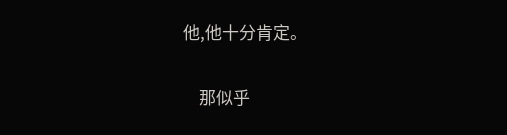他,他十分肯定。

    那似乎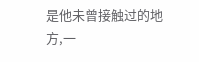是他未曾接触过的地方,一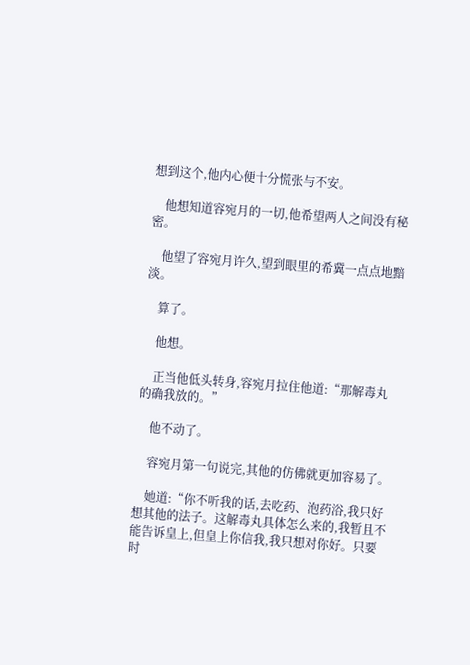想到这个,他内心便十分慌张与不安。

    他想知道容宛月的一切,他希望两人之间没有秘密。

    他望了容宛月许久,望到眼里的希冀一点点地黯淡。

    算了。

    他想。

    正当他低头转身,容宛月拉住他道:“那解毒丸的确我放的。”

    他不动了。

    容宛月第一句说完,其他的仿佛就更加容易了。

    她道:“你不听我的话,去吃药、泡药浴,我只好想其他的法子。这解毒丸具体怎么来的,我暂且不能告诉皇上,但皇上你信我,我只想对你好。只要时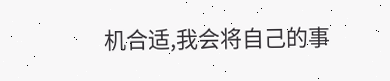机合适,我会将自己的事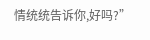情统统告诉你,好吗?”